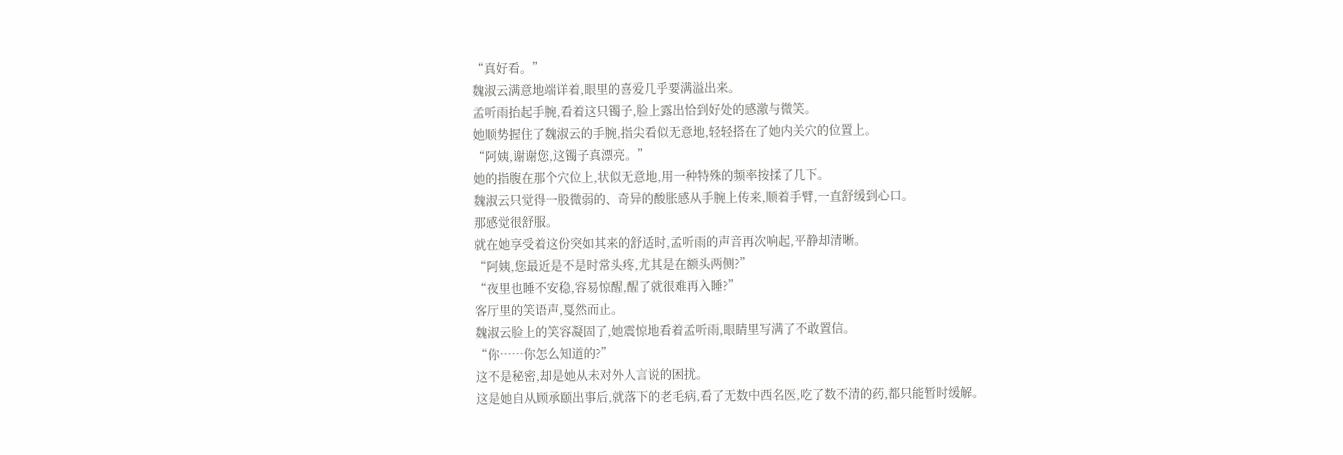“真好看。”
魏淑云满意地端详着,眼里的喜爱几乎要满溢出来。
孟听雨抬起手腕,看着这只镯子,脸上露出恰到好处的感激与微笑。
她顺势握住了魏淑云的手腕,指尖看似无意地,轻轻搭在了她内关穴的位置上。
“阿姨,谢谢您,这镯子真漂亮。”
她的指腹在那个穴位上,状似无意地,用一种特殊的频率按揉了几下。
魏淑云只觉得一股微弱的、奇异的酸胀感从手腕上传来,顺着手臂,一直舒缓到心口。
那感觉很舒服。
就在她享受着这份突如其来的舒适时,孟听雨的声音再次响起,平静却清晰。
“阿姨,您最近是不是时常头疼,尤其是在额头两侧?”
“夜里也睡不安稳,容易惊醒,醒了就很难再入睡?”
客厅里的笑语声,戛然而止。
魏淑云脸上的笑容凝固了,她震惊地看着孟听雨,眼睛里写满了不敢置信。
“你……你怎么知道的?”
这不是秘密,却是她从未对外人言说的困扰。
这是她自从顾承颐出事后,就落下的老毛病,看了无数中西名医,吃了数不清的药,都只能暂时缓解。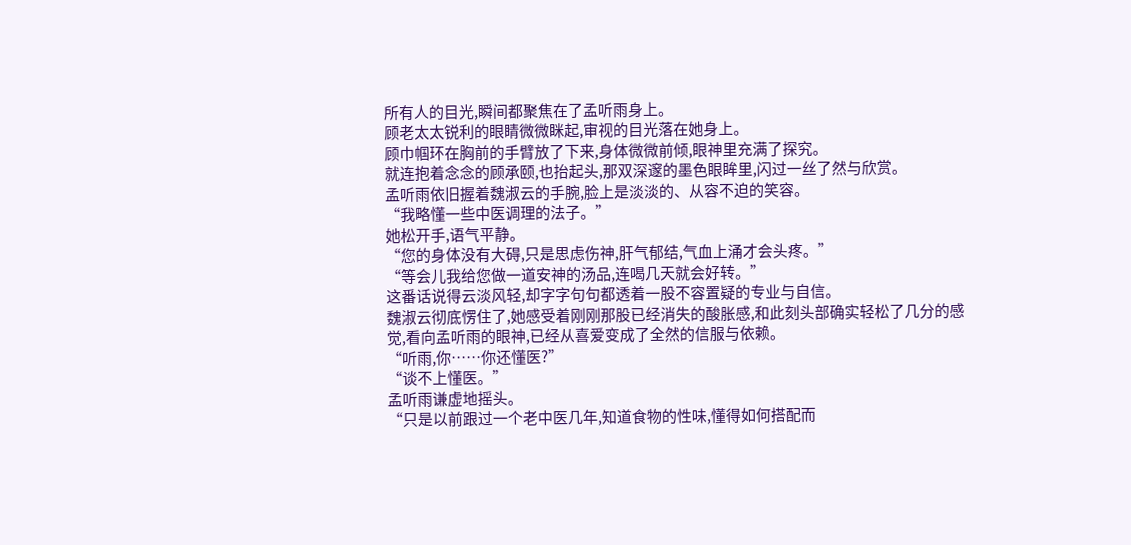所有人的目光,瞬间都聚焦在了孟听雨身上。
顾老太太锐利的眼睛微微眯起,审视的目光落在她身上。
顾巾帼环在胸前的手臂放了下来,身体微微前倾,眼神里充满了探究。
就连抱着念念的顾承颐,也抬起头,那双深邃的墨色眼眸里,闪过一丝了然与欣赏。
孟听雨依旧握着魏淑云的手腕,脸上是淡淡的、从容不迫的笑容。
“我略懂一些中医调理的法子。”
她松开手,语气平静。
“您的身体没有大碍,只是思虑伤神,肝气郁结,气血上涌才会头疼。”
“等会儿我给您做一道安神的汤品,连喝几天就会好转。”
这番话说得云淡风轻,却字字句句都透着一股不容置疑的专业与自信。
魏淑云彻底愣住了,她感受着刚刚那股已经消失的酸胀感,和此刻头部确实轻松了几分的感觉,看向孟听雨的眼神,已经从喜爱变成了全然的信服与依赖。
“听雨,你……你还懂医?”
“谈不上懂医。”
孟听雨谦虚地摇头。
“只是以前跟过一个老中医几年,知道食物的性味,懂得如何搭配而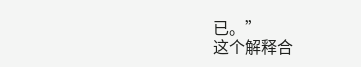已。”
这个解释合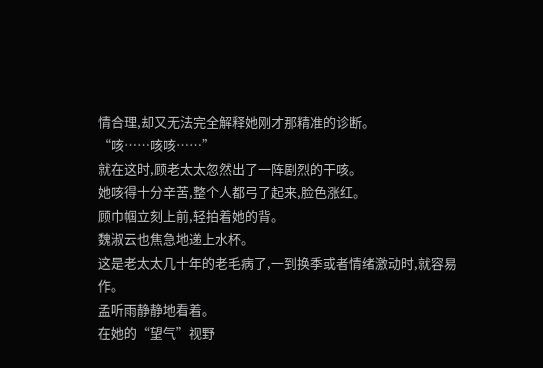情合理,却又无法完全解释她刚才那精准的诊断。
“咳……咳咳……”
就在这时,顾老太太忽然出了一阵剧烈的干咳。
她咳得十分辛苦,整个人都弓了起来,脸色涨红。
顾巾帼立刻上前,轻拍着她的背。
魏淑云也焦急地递上水杯。
这是老太太几十年的老毛病了,一到换季或者情绪激动时,就容易作。
孟听雨静静地看着。
在她的“望气”视野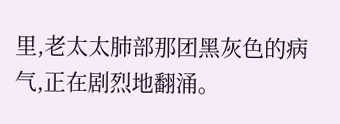里,老太太肺部那团黑灰色的病气,正在剧烈地翻涌。